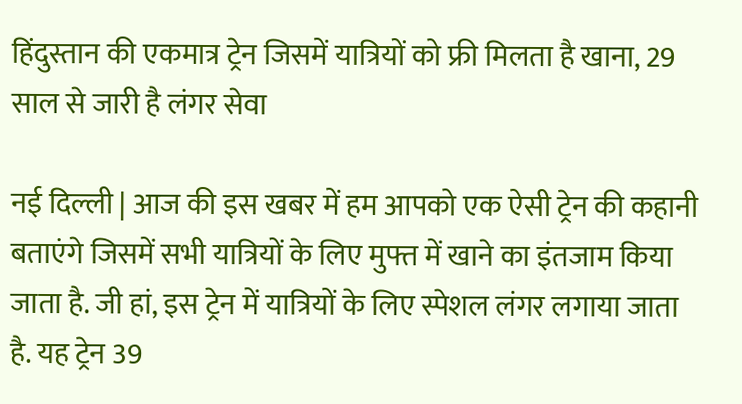हिंदुस्तान की एकमात्र ट्रेन जिसमें यात्रियों को फ्री मिलता है खाना, 29 साल से जारी है लंगर सेवा

नई दिल्ली | आज की इस खबर में हम आपको एक ऐसी ट्रेन की कहानी बताएंगे जिसमें सभी यात्रियों के लिए मुफ्त में खाने का इंतजाम किया जाता है. जी हां, इस ट्रेन में यात्रियों के लिए स्पेशल लंगर लगाया जाता है. यह ट्रेन 39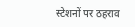स्टेशनों पर ठहराव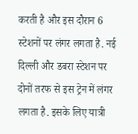करती है और इस दौरान 6 स्टेशनों पर लंगर लगता है. नई दिल्ली और डबरा स्टेशन पर दोनों तरफ से इस ट्रेन में लंगर लगता है. इसके लिए यात्री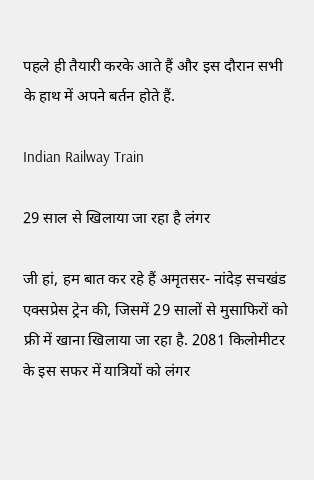पहले ही तैयारी करके आते हैं और इस दौरान सभी के हाथ में अपने बर्तन होते हैं.

Indian Railway Train

29 साल से खिलाया जा रहा है लंगर

जी हां, हम बात कर रहे हैं अमृतसर- नांदेड़ सचखंड एक्सप्रेस ट्रेन की, जिसमें 29 सालों से मुसाफिरों को फ्री में खाना खिलाया जा रहा है. 2081 किलोमीटर के इस सफर में यात्रियों को लंगर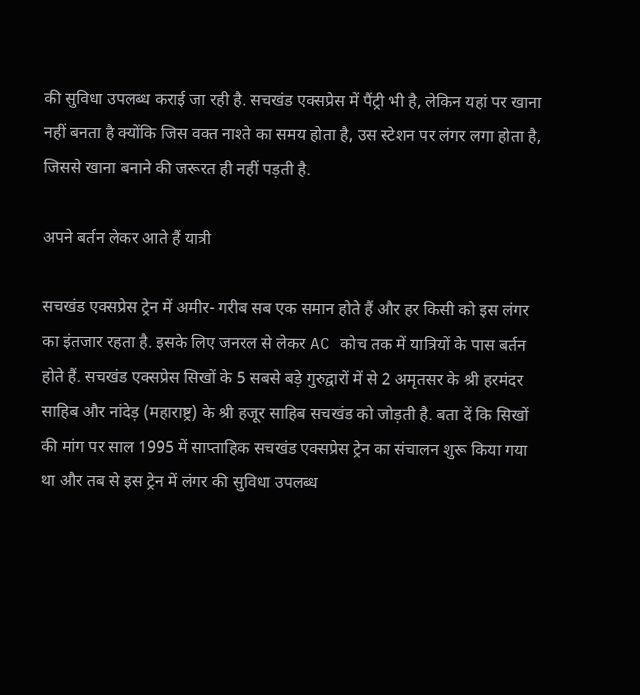की सुविधा उपलब्ध कराई जा रही है. सचखंड एक्सप्रेस में पैंट्री भी है, लेकिन यहां पर खाना नहीं बनता है क्योंकि जिस वक्त नाश्ते का समय होता है, उस स्टेशन पर लंगर लगा होता है, जिससे खाना बनाने की जरूरत ही नहीं पड़ती है.

अपने बर्तन लेकर आते हैं यात्री

सचखंड एक्सप्रेस ट्रेन में अमीर- गरीब सब एक समान होते हैं और हर किसी को इस लंगर का इंतजार रहता है. इसके लिए जनरल से लेकर AC कोच तक में यात्रियों के पास बर्तन होते हैं. सचखंड एक्सप्रेस सिखों के 5 सबसे बड़े गुरुद्वारों में से 2 अमृतसर के श्री हरमंदर साहिब और नांदेड़ (महाराष्ट्र) के श्री हजूर साहिब सचखंड को जोड़ती है. बता दें कि सिखों की मांग पर साल 1995 में साप्ताहिक सचखंड एक्सप्रेस ट्रेन का संचालन शुरू किया गया था और तब से इस ट्रेन में लंगर की सुविधा उपलब्ध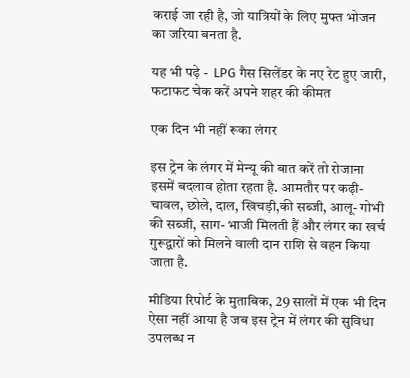कराई जा रही है, जो यात्रियों के लिए मुफ्त भोजन का जरिया बनता है.

यह भी पढ़े -  LPG गैस सिलेंडर के नए रेट हुए जारी, फटाफट चेक करें अपने शहर की कीमत

एक दिन भी नहीं रूका लंगर

इस ट्रेन के लंगर में मेन्यू की बात करें तो रोजाना इसमें बदलाव होता रहता है. आमतौर पर कढ़ी- चावल, छोले, दाल, खिचड़ी,की सब्जी, आलू- गोभी की सब्जी, साग- भाजी मिलती हैं और लंगर का खर्च गुरूद्वारों को मिलने वाली दान राशि से वहन किया जाता है.

मीडिया रिपोर्ट के मुताबिक, 29 सालों में एक भी दिन ऐसा नहीं आया है जब इस ट्रेन में लंगर की सुविधा उपलब्ध न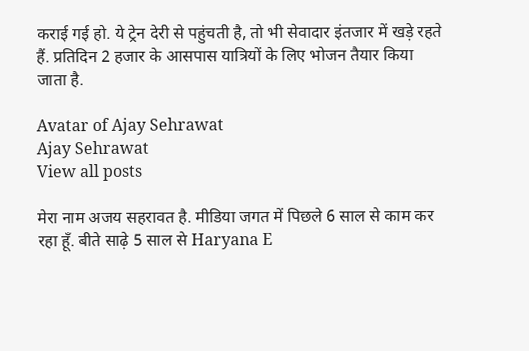कराई गई हो. ये ट्रेन देरी से पहुंचती है, तो भी सेवादार इंतजार में खड़े रहते हैं. प्रतिदिन 2 हजार के आसपास यात्रियों के लिए भोजन तैयार किया जाता है.

Avatar of Ajay Sehrawat
Ajay Sehrawat
View all posts

मेरा नाम अजय सहरावत है. मीडिया जगत में पिछले 6 साल से काम कर रहा हूँ. बीते साढ़े 5 साल से Haryana E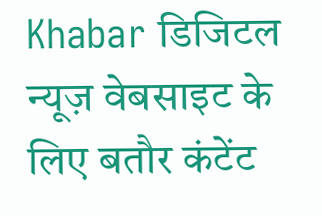Khabar डिजिटल न्यूज़ वेबसाइट के लिए बतौर कंटेंट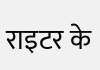राइटर के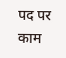पद पर काम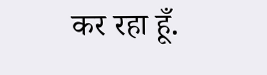कर रहा हूँ.